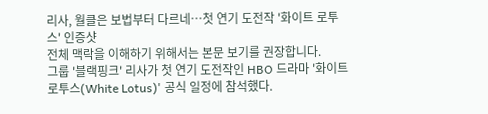리사, 월클은 보법부터 다르네…첫 연기 도전작 '화이트 로투스' 인증샷
전체 맥락을 이해하기 위해서는 본문 보기를 권장합니다.
그룹 '블랙핑크' 리사가 첫 연기 도전작인 HBO 드라마 '화이트 로투스(White Lotus)' 공식 일정에 참석했다.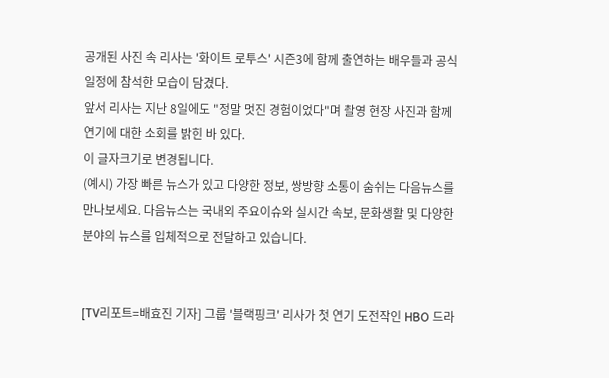공개된 사진 속 리사는 '화이트 로투스' 시즌3에 함께 출연하는 배우들과 공식 일정에 참석한 모습이 담겼다.
앞서 리사는 지난 8일에도 "정말 멋진 경험이었다"며 촬영 현장 사진과 함께 연기에 대한 소회를 밝힌 바 있다.
이 글자크기로 변경됩니다.
(예시) 가장 빠른 뉴스가 있고 다양한 정보, 쌍방향 소통이 숨쉬는 다음뉴스를 만나보세요. 다음뉴스는 국내외 주요이슈와 실시간 속보, 문화생활 및 다양한 분야의 뉴스를 입체적으로 전달하고 있습니다.


[TV리포트=배효진 기자] 그룹 '블랙핑크' 리사가 첫 연기 도전작인 HBO 드라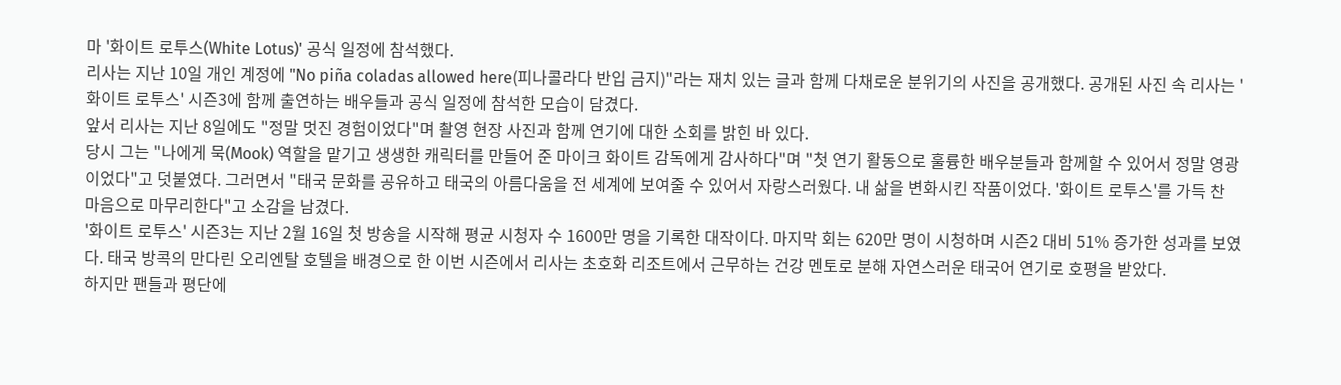마 '화이트 로투스(White Lotus)' 공식 일정에 참석했다.
리사는 지난 10일 개인 계정에 "No piña coladas allowed here(피나콜라다 반입 금지)"라는 재치 있는 글과 함께 다채로운 분위기의 사진을 공개했다. 공개된 사진 속 리사는 '화이트 로투스' 시즌3에 함께 출연하는 배우들과 공식 일정에 참석한 모습이 담겼다.
앞서 리사는 지난 8일에도 "정말 멋진 경험이었다"며 촬영 현장 사진과 함께 연기에 대한 소회를 밝힌 바 있다.
당시 그는 "나에게 묵(Mook) 역할을 맡기고 생생한 캐릭터를 만들어 준 마이크 화이트 감독에게 감사하다"며 "첫 연기 활동으로 훌륭한 배우분들과 함께할 수 있어서 정말 영광이었다"고 덧붙였다. 그러면서 "태국 문화를 공유하고 태국의 아름다움을 전 세계에 보여줄 수 있어서 자랑스러웠다. 내 삶을 변화시킨 작품이었다. '화이트 로투스'를 가득 찬 마음으로 마무리한다"고 소감을 남겼다.
'화이트 로투스' 시즌3는 지난 2월 16일 첫 방송을 시작해 평균 시청자 수 1600만 명을 기록한 대작이다. 마지막 회는 620만 명이 시청하며 시즌2 대비 51% 증가한 성과를 보였다. 태국 방콕의 만다린 오리엔탈 호텔을 배경으로 한 이번 시즌에서 리사는 초호화 리조트에서 근무하는 건강 멘토로 분해 자연스러운 태국어 연기로 호평을 받았다.
하지만 팬들과 평단에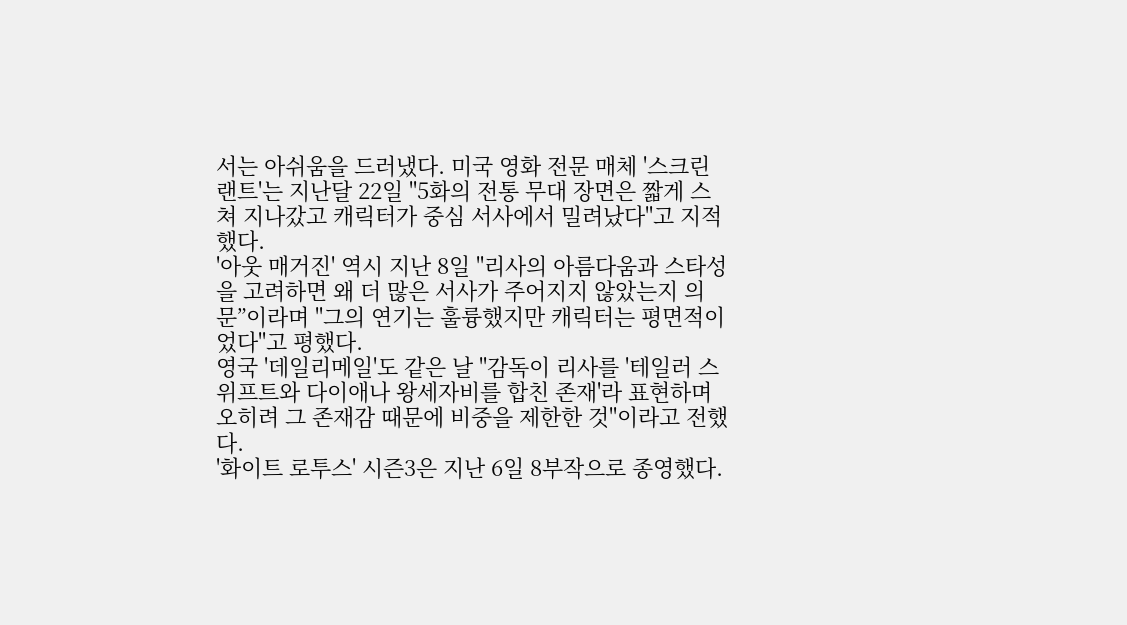서는 아쉬움을 드러냈다. 미국 영화 전문 매체 '스크린랜트'는 지난달 22일 "5화의 전통 무대 장면은 짧게 스쳐 지나갔고 캐릭터가 중심 서사에서 밀려났다"고 지적했다.
'아웃 매거진' 역시 지난 8일 "리사의 아름다움과 스타성을 고려하면 왜 더 많은 서사가 주어지지 않았는지 의문”이라며 "그의 연기는 훌륭했지만 캐릭터는 평면적이었다"고 평했다.
영국 '데일리메일'도 같은 날 "감독이 리사를 '테일러 스위프트와 다이애나 왕세자비를 합친 존재'라 표현하며 오히려 그 존재감 때문에 비중을 제한한 것"이라고 전했다.
'화이트 로투스' 시즌3은 지난 6일 8부작으로 종영했다.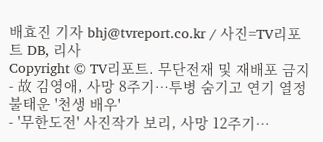배효진 기자 bhj@tvreport.co.kr / 사진=TV리포트 DB, 리사
Copyright © TV리포트. 무단전재 및 재배포 금지
- 故 김영애, 사망 8주기…투병 숨기고 연기 열정 불태운 '천생 배우'
- '무한도전' 사진작가 보리, 사망 12주기…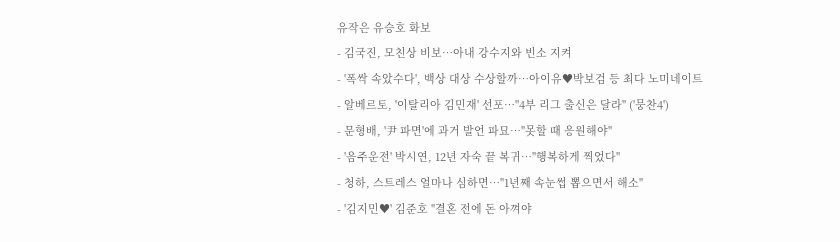유작은 유승호 화보
- 김국진, 모친상 비보…아내 강수지와 빈소 지켜
- '폭싹 속았수다', 백상 대상 수상할까…아이유♥박보검 등 최다 노미네이트
- 알베르토, '이탈리아 김민재' 선포…"4부 리그 출신은 달라" ('뭉찬4')
- 문형배, '尹 파면'에 과거 발언 파묘…"못할 때 응원해야"
- '음주운전' 박시연, 12년 자숙 끝 복귀…"행복하게 찍었다"
- 청하, 스트레스 얼마나 심하면…"1년째 속눈썹 뽑으면서 해소"
- '김지민♥' 김준호 "결혼 전에 돈 아껴야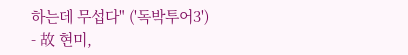하는데 무섭다" ('독박투어3')
- 故 현미,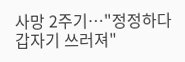사망 2주기…"정정하다 갑자기 쓰러져"